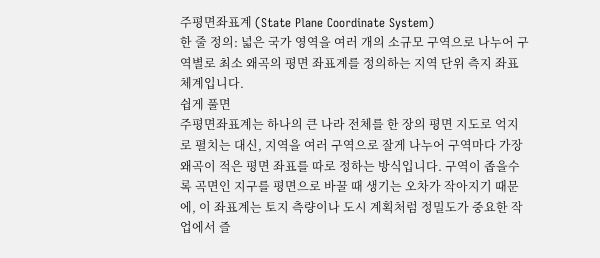주평면좌표계 (State Plane Coordinate System)
한 줄 정의: 넓은 국가 영역을 여러 개의 소규모 구역으로 나누어 구역별로 최소 왜곡의 평면 좌표계를 정의하는 지역 단위 측지 좌표 체계입니다.
쉽게 풀면
주평면좌표계는 하나의 큰 나라 전체를 한 장의 평면 지도로 억지로 펼치는 대신, 지역을 여러 구역으로 잘게 나누어 구역마다 가장 왜곡이 적은 평면 좌표를 따로 정하는 방식입니다. 구역이 좁을수록 곡면인 지구를 평면으로 바꿀 때 생기는 오차가 작아지기 때문에, 이 좌표계는 토지 측량이나 도시 계획처럼 정밀도가 중요한 작업에서 즐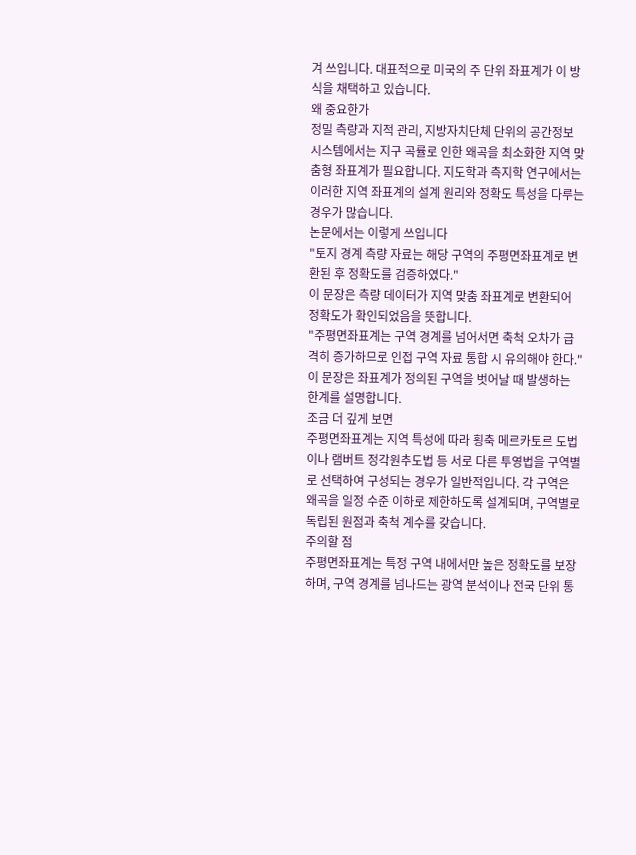겨 쓰입니다. 대표적으로 미국의 주 단위 좌표계가 이 방식을 채택하고 있습니다.
왜 중요한가
정밀 측량과 지적 관리, 지방자치단체 단위의 공간정보 시스템에서는 지구 곡률로 인한 왜곡을 최소화한 지역 맞춤형 좌표계가 필요합니다. 지도학과 측지학 연구에서는 이러한 지역 좌표계의 설계 원리와 정확도 특성을 다루는 경우가 많습니다.
논문에서는 이렇게 쓰입니다
"토지 경계 측량 자료는 해당 구역의 주평면좌표계로 변환된 후 정확도를 검증하였다."
이 문장은 측량 데이터가 지역 맞춤 좌표계로 변환되어 정확도가 확인되었음을 뜻합니다.
"주평면좌표계는 구역 경계를 넘어서면 축척 오차가 급격히 증가하므로 인접 구역 자료 통합 시 유의해야 한다."
이 문장은 좌표계가 정의된 구역을 벗어날 때 발생하는 한계를 설명합니다.
조금 더 깊게 보면
주평면좌표계는 지역 특성에 따라 횡축 메르카토르 도법이나 램버트 정각원추도법 등 서로 다른 투영법을 구역별로 선택하여 구성되는 경우가 일반적입니다. 각 구역은 왜곡을 일정 수준 이하로 제한하도록 설계되며, 구역별로 독립된 원점과 축척 계수를 갖습니다.
주의할 점
주평면좌표계는 특정 구역 내에서만 높은 정확도를 보장하며, 구역 경계를 넘나드는 광역 분석이나 전국 단위 통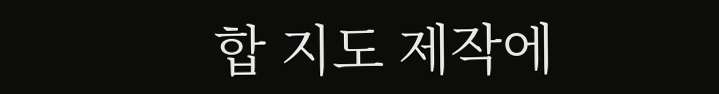합 지도 제작에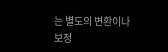는 별도의 변환이나 보정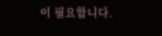이 필요합니다.